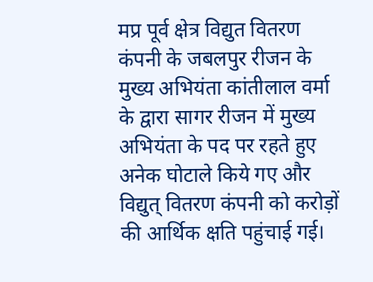मप्र पूर्व क्षेत्र विद्युत वितरण कंपनी के जबलपुर रीजन के मुख्य अभियंता कांतीलाल वर्मा के द्वारा सागर रीजन में मुख्य अभियंता के पद पर रहते हुए अनेक घोटाले किये गए और विद्युत् वितरण कंपनी को करोड़ों की आर्थिक क्षति पहुंचाई गई।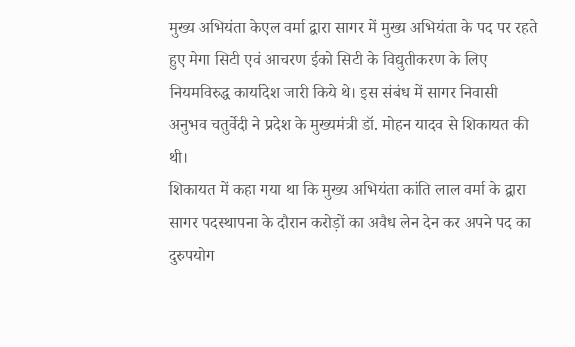मुख्य अभियंता केएल वर्मा द्वारा सागर में मुख्य अभियंता के पद पर रहते हुए मेगा सिटी एवं आचरण ईको सिटी के विद्युतीकरण के लिए नियमविरुद्ध कार्यादेश जारी किये थे। इस संबंध में सागर निवासी अनुभव चतुर्वेदी ने प्रदेश के मुख्यमंत्री डॉ. मोहन यादव से शिकायत की थी।
शिकायत में कहा गया था कि मुख्य अभियंता कांति लाल वर्मा के द्वारा सागर पदस्थापना के दौरान करोड़ों का अवैध लेन देन कर अपने पद का दुरुपयोग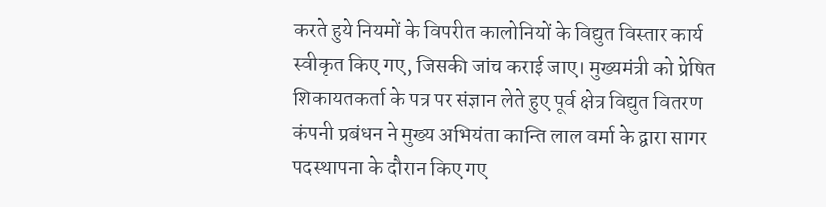करते हुये नियमों के विपरीत कालोनियों के विद्युत विस्तार कार्य स्वीकृत किए गए, जिसकी जांच कराई जाए। मुख्यमंत्री को प्रेषित शिकायतकर्ता के पत्र पर संज्ञान लेते हुए पूर्व क्षेत्र विद्युत वितरण कंपनी प्रबंधन ने मुख्य अभियंता कान्ति लाल वर्मा के द्वारा सागर पदस्थापना के दौरान किए गए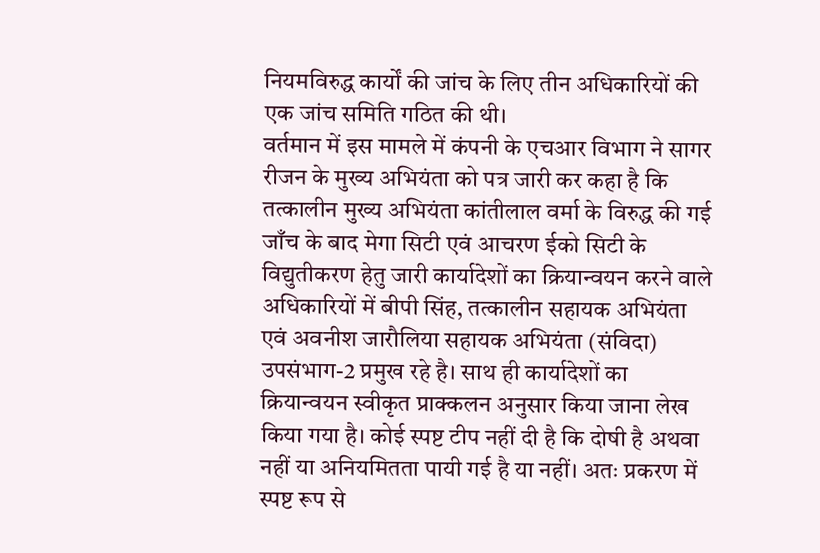नियमविरुद्ध कार्यों की जांच के लिए तीन अधिकारियों की एक जांच समिति गठित की थी।
वर्तमान में इस मामले में कंपनी के एचआर विभाग ने सागर रीजन के मुख्य अभियंता को पत्र जारी कर कहा है कि तत्कालीन मुख्य अभियंता कांतीलाल वर्मा के विरुद्ध की गई जाँच के बाद मेगा सिटी एवं आचरण ईको सिटी के विद्युतीकरण हेतु जारी कार्यादेशों का क्रियान्वयन करने वाले अधिकारियों में बीपी सिंह, तत्कालीन सहायक अभियंता एवं अवनीश जारौलिया सहायक अभियंता (संविदा) उपसंभाग-2 प्रमुख रहे है। साथ ही कार्यादेशों का क्रियान्वयन स्वीकृत प्राक्कलन अनुसार किया जाना लेख किया गया है। कोई स्पष्ट टीप नहीं दी है कि दोषी है अथवा नहीं या अनियमितता पायी गई है या नहीं। अतः प्रकरण में स्पष्ट रूप से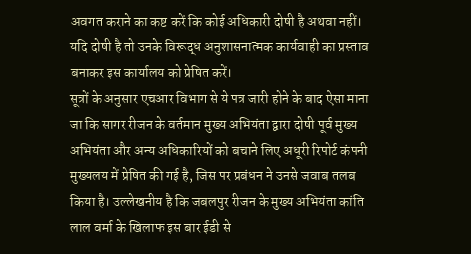अवगत कराने का कष्ट करें कि कोई अधिकारी दोषी है अथवा नहीं। यदि दोषी है तो उनके विरूद्ध अनुशासनात्मक कार्यवाही का प्रस्ताव बनाकर इस कार्यालय को प्रेषित करें।
सूत्रों के अनुसार एचआर विभाग से ये पत्र जारी होने के बाद ऐसा माना जा कि सागर रीजन के वर्तमान मुख्य अभियंता द्वारा दोषी पूर्व मुख्य अभियंता और अन्य अधिकारियों को बचाने लिए अधूरी रिपोर्ट कंपनी मुख्यलय में प्रेषित की गई है, जिस पर प्रबंधन ने उनसे जवाब तलब किया है। उल्लेखनीय है कि जबलपुर रीजन के मुख्य अभियंता कांति लाल वर्मा के खिलाफ इस बार ईडी से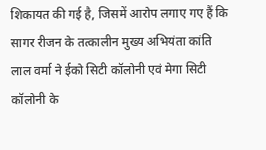शिकायत की गई है, जिसमें आरोप लगाए गए हैं कि सागर रीजन के तत्कालीन मुख्य अभियंता कांति लाल वर्मा ने ईको सिटी कॉलोनी एवं मेगा सिटी कॉलोनी के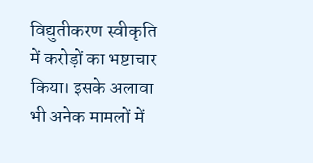विद्युतीकरण स्वीकृति में करोड़ों का भष्टाचार किया। इसके अलावा भी अनेक मामलों में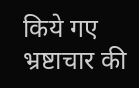किये गए भ्रष्टाचार की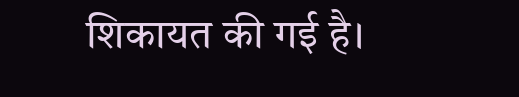शिकायत की गई है।